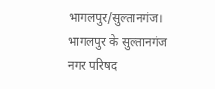भागलपुर/सुल्तानगंज। भागलपुर के सुल्तानगंज नगर परिषद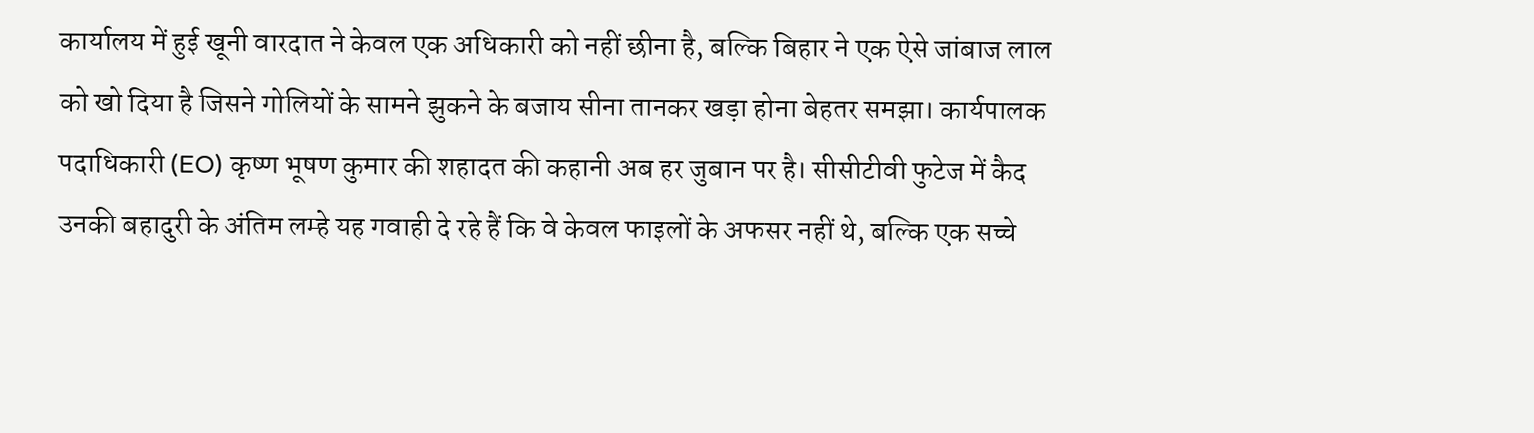कार्यालय में हुई खूनी वारदात ने केवल एक अधिकारी को नहीं छीना है, बल्कि बिहार ने एक ऐसे जांबाज लाल को खो दिया है जिसने गोलियों के सामने झुकने के बजाय सीना तानकर खड़ा होना बेहतर समझा। कार्यपालक पदाधिकारी (EO) कृष्ण भूषण कुमार की शहादत की कहानी अब हर जुबान पर है। सीसीटीवी फुटेज में कैद उनकी बहादुरी के अंतिम लम्हे यह गवाही दे रहे हैं कि वे केवल फाइलों के अफसर नहीं थे, बल्कि एक सच्चे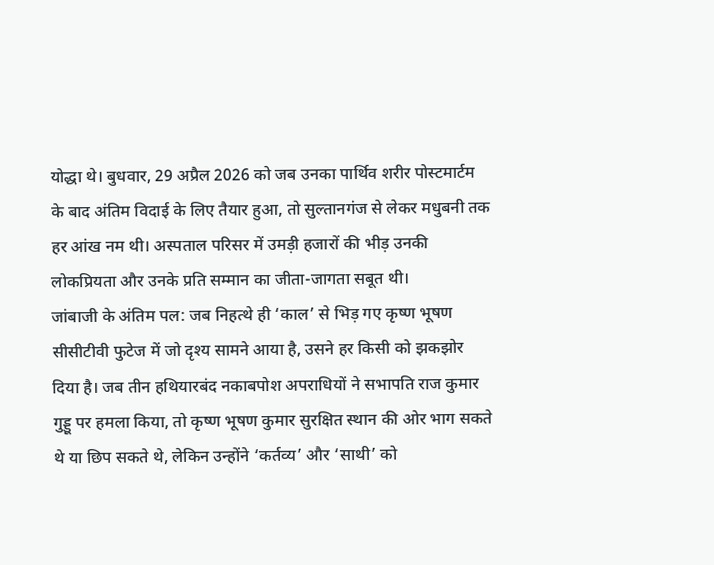योद्धा थे। बुधवार, 29 अप्रैल 2026 को जब उनका पार्थिव शरीर पोस्टमार्टम के बाद अंतिम विदाई के लिए तैयार हुआ, तो सुल्तानगंज से लेकर मधुबनी तक हर आंख नम थी। अस्पताल परिसर में उमड़ी हजारों की भीड़ उनकी लोकप्रियता और उनके प्रति सम्मान का जीता-जागता सबूत थी।
जांबाजी के अंतिम पल: जब निहत्थे ही ‘काल’ से भिड़ गए कृष्ण भूषण
सीसीटीवी फुटेज में जो दृश्य सामने आया है, उसने हर किसी को झकझोर दिया है। जब तीन हथियारबंद नकाबपोश अपराधियों ने सभापति राज कुमार गुड्डू पर हमला किया, तो कृष्ण भूषण कुमार सुरक्षित स्थान की ओर भाग सकते थे या छिप सकते थे, लेकिन उन्होंने ‘कर्तव्य’ और ‘साथी’ को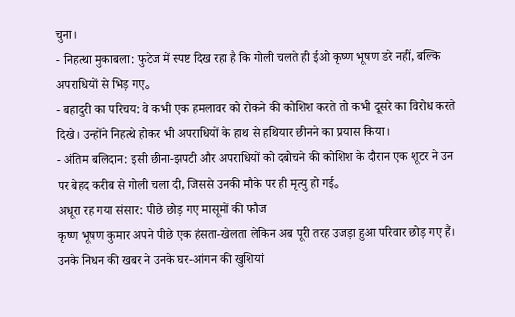चुना।
- निहत्था मुकाबला: फुटेज में स्पष्ट दिख रहा है कि गोली चलते ही ईओ कृष्ण भूषण डरे नहीं, बल्कि अपराधियों से भिड़ गए。
- बहादुरी का परिचय: वे कभी एक हमलावर को रोकने की कोशिश करते तो कभी दूसरे का विरोध करते दिखे। उन्होंने निहत्थे होकर भी अपराधियों के हाथ से हथियार छीनने का प्रयास किया।
- अंतिम बलिदान: इसी छीना-झपटी और अपराधियों को दबोचने की कोशिश के दौरान एक शूटर ने उन पर बेहद करीब से गोली चला दी, जिससे उनकी मौके पर ही मृत्यु हो गई。
अधूरा रह गया संसार: पीछे छोड़ गए मासूमों की फौज
कृष्ण भूषण कुमार अपने पीछे एक हंसता-खेलता लेकिन अब पूरी तरह उजड़ा हुआ परिवार छोड़ गए हैं। उनके निधन की खबर ने उनके घर-आंगन की खुशियां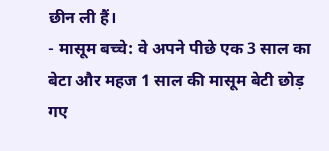छीन ली हैं।
- मासूम बच्चे: वे अपने पीछे एक 3 साल का बेटा और महज 1 साल की मासूम बेटी छोड़ गए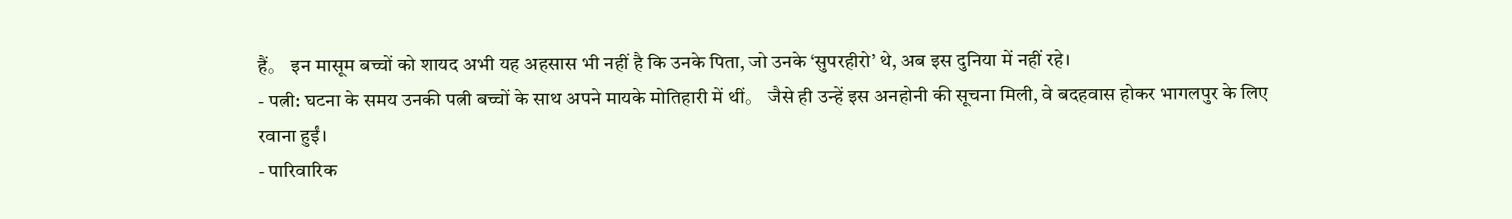हैं。 इन मासूम बच्चों को शायद अभी यह अहसास भी नहीं है कि उनके पिता, जो उनके ‘सुपरहीरो’ थे, अब इस दुनिया में नहीं रहे।
- पत्नी: घटना के समय उनकी पत्नी बच्चों के साथ अपने मायके मोतिहारी में थीं。 जैसे ही उन्हें इस अनहोनी की सूचना मिली, वे बदहवास होकर भागलपुर के लिए रवाना हुईं।
- पारिवारिक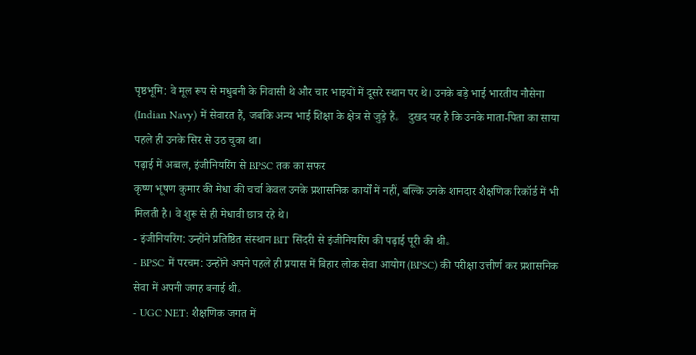पृष्ठभूमि: वे मूल रूप से मधुबनी के निवासी थे और चार भाइयों में दूसरे स्थान पर थे। उनके बड़े भाई भारतीय नौसेना (Indian Navy) में सेवारत हैं, जबकि अन्य भाई शिक्षा के क्षेत्र से जुड़े हैं。 दुखद यह है कि उनके माता-पिता का साया पहले ही उनके सिर से उठ चुका था।
पढ़ाई में अव्वल, इंजीनियरिंग से BPSC तक का सफर
कृष्ण भूषण कुमार की मेधा की चर्चा केवल उनके प्रशासनिक कार्यों में नहीं, बल्कि उनके शानदार शैक्षणिक रिकॉर्ड में भी मिलती है। वे शुरू से ही मेधावी छात्र रहे थे।
- इंजीनियरिंग: उन्होंने प्रतिष्ठित संस्थान BIT सिंदरी से इंजीनियरिंग की पढ़ाई पूरी की थी。
- BPSC में परचम: उन्होंने अपने पहले ही प्रयास में बिहार लोक सेवा आयोग (BPSC) की परीक्षा उत्तीर्ण कर प्रशासनिक सेवा में अपनी जगह बनाई थी。
- UGC NET: शैक्षणिक जगत में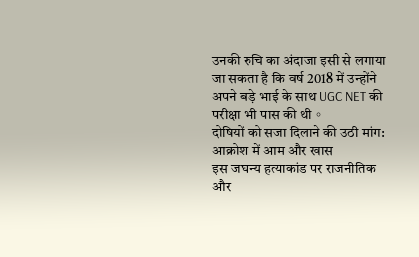उनकी रुचि का अंदाजा इसी से लगाया जा सकता है कि वर्ष 2018 में उन्होंने अपने बड़े भाई के साथ UGC NET की परीक्षा भी पास की थी。
दोषियों को सजा दिलाने की उठी मांग: आक्रोश में आम और खास
इस जघन्य हत्याकांड पर राजनीतिक और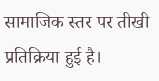सामाजिक स्तर पर तीखी प्रतिक्रिया हुई है।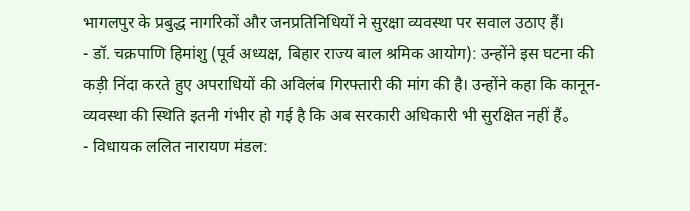भागलपुर के प्रबुद्ध नागरिकों और जनप्रतिनिधियों ने सुरक्षा व्यवस्था पर सवाल उठाए हैं।
- डॉ. चक्रपाणि हिमांशु (पूर्व अध्यक्ष, बिहार राज्य बाल श्रमिक आयोग): उन्होंने इस घटना की कड़ी निंदा करते हुए अपराधियों की अविलंब गिरफ्तारी की मांग की है। उन्होंने कहा कि कानून-व्यवस्था की स्थिति इतनी गंभीर हो गई है कि अब सरकारी अधिकारी भी सुरक्षित नहीं हैं。
- विधायक ललित नारायण मंडल: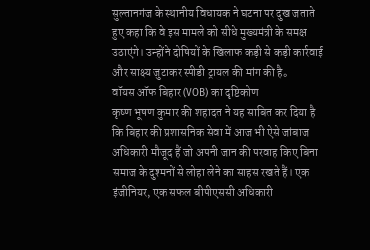सुल्तानगंज के स्थानीय विधायक ने घटना पर दुख जताते हुए कहा कि वे इस मामले को सीधे मुख्यमंत्री के समक्ष उठाएंगे। उन्होंने दोषियों के खिलाफ कड़ी से कड़ी कार्रवाई और साक्ष्य जुटाकर स्पीडी ट्रायल की मांग की है。
वॉयस ऑफ बिहार (VOB) का दृष्टिकोण
कृष्ण भूषण कुमार की शहादत ने यह साबित कर दिया है कि बिहार की प्रशासनिक सेवा में आज भी ऐसे जांबाज अधिकारी मौजूद हैं जो अपनी जान की परवाह किए बिना समाज के दुश्मनों से लोहा लेने का साहस रखते हैं। एक इंजीनियर, एक सफल बीपीएससी अधिकारी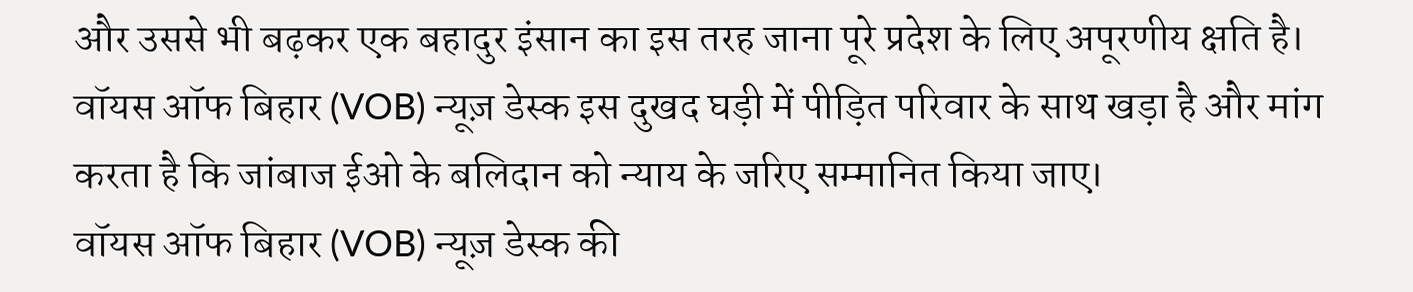और उससे भी बढ़कर एक बहादुर इंसान का इस तरह जाना पूरे प्रदेश के लिए अपूरणीय क्षति है। वॉयस ऑफ बिहार (VOB) न्यूज़ डेस्क इस दुखद घड़ी में पीड़ित परिवार के साथ खड़ा है और मांग करता है कि जांबाज ईओ के बलिदान को न्याय के जरिए सम्मानित किया जाए।
वॉयस ऑफ बिहार (VOB) न्यूज़ डेस्क की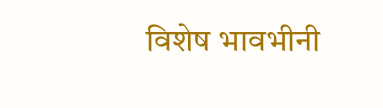विशेष भावभीनी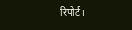रिपोर्ट।